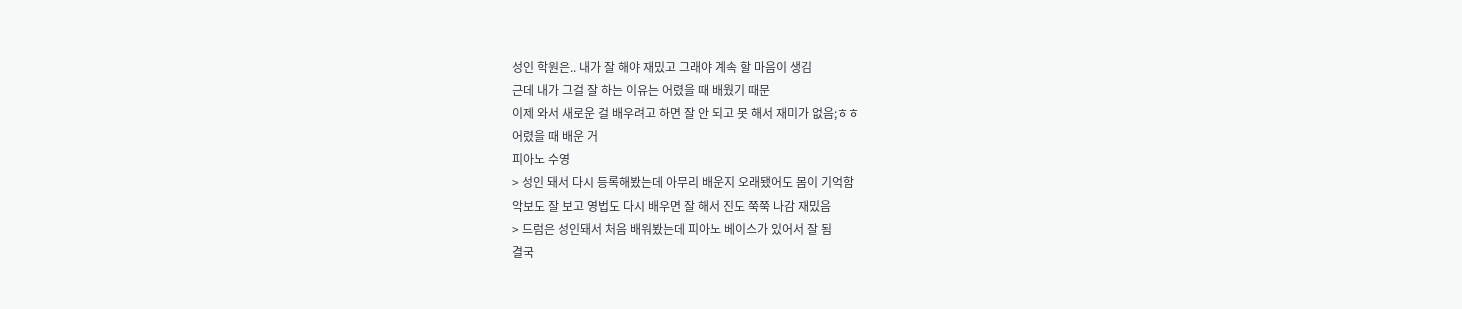성인 학원은.. 내가 잘 해야 재밌고 그래야 계속 할 마음이 생김
근데 내가 그걸 잘 하는 이유는 어렸을 때 배웠기 때문
이제 와서 새로운 걸 배우려고 하면 잘 안 되고 못 해서 재미가 없음;ㅎㅎ
어렸을 때 배운 거
피아노 수영
> 성인 돼서 다시 등록해봤는데 아무리 배운지 오래됐어도 몸이 기억함
악보도 잘 보고 영법도 다시 배우면 잘 해서 진도 쭉쭉 나감 재밌음
> 드럼은 성인돼서 처음 배워봤는데 피아노 베이스가 있어서 잘 됨
결국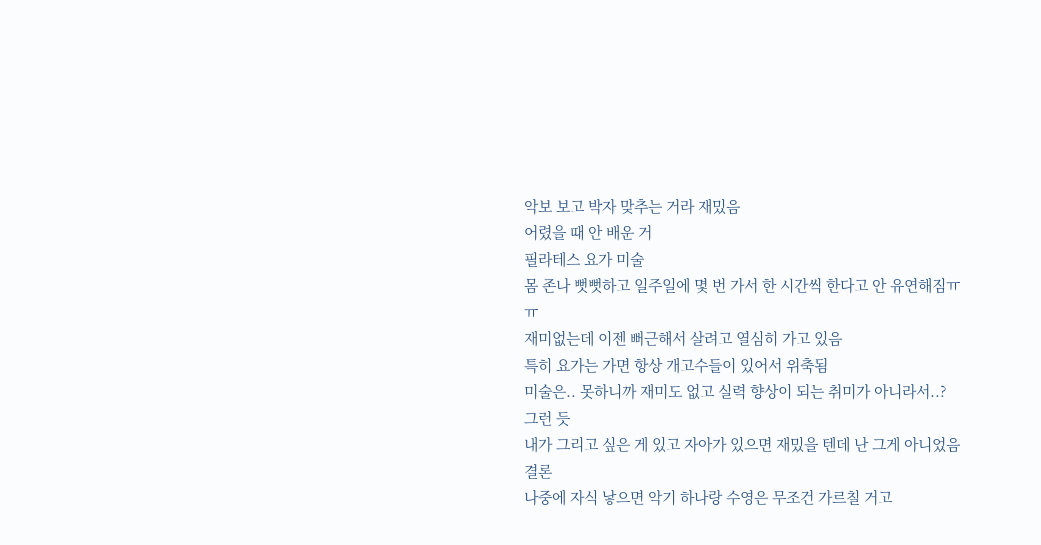악보 보고 박자 맞추는 거라 재밌음
어렸을 때 안 배운 거
필라테스 요가 미술
몸 존나 뻣뻣하고 일주일에 몇 번 가서 한 시간씩 한다고 안 유연해짐ㅠㅠ
재미없는데 이젠 뻐근해서 살려고 열심히 가고 있음
특히 요가는 가면 항상 개고수들이 있어서 위축됨
미술은.. 못하니까 재미도 없고 실력 향상이 되는 취미가 아니라서..? 그런 듯
내가 그리고 싶은 게 있고 자아가 있으면 재밌을 텐데 난 그게 아니었음
결론
나중에 자식 낳으면 악기 하나랑 수영은 무조건 가르칠 거고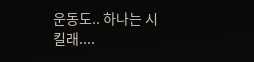운동도.. 하나는 시킬래....